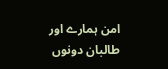امن ہمارے اور طالبان دونوں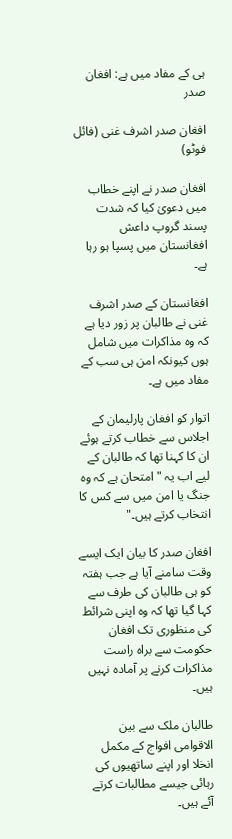ہی کے مفاد میں ہے: افغان صدر

افغان صدر اشرف غنی (فائل فوٹو)

افغان صدر نے اپنے خطاب میں دعویٰ کیا کہ شدت پسند گروپ داعش افغانستان میں پسپا ہو رہا ہے۔

افغانستان کے صدر اشرف غنی نے طالبان پر زور دیا ہے کہ وہ مذاکرات میں شامل ہوں کیونکہ امن ہی سب کے مفاد میں ہے۔

اتوار کو افغان پارلیمان کے اجلاس سے خطاب کرتے ہوئے ان کا کہنا تھا کہ طالبان کے لیے اب یہ "امتحان ہے کہ وہ جنگ یا امن میں سے کس کا انتخاب کرتے ہیں۔"

افغان صدر کا بیان ایک ایسے وقت سامنے آیا ہے جب ہفتہ کو ہی طالبان کی طرف سے کہا گیا تھا کہ وہ اپنی شرائط کی منظوری تک افغان حکومت سے براہ راست مذاکرات کرنے پر آمادہ نہیں ہیں۔

طالبان ملک سے بین الاقوامی افواج کے مکمل انخلا اور اپنے ساتھیوں کی رہائی جیسے مطالبات کرتے آئے ہیں۔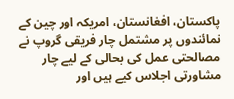پاکستان، افغانستان، امریکہ اور چین کے نمائندوں پر مشتمل چار فریقی گروپ نے مصالحتی عمل کی بحالی کے لیے چار مشاورتی اجلاس کیے ہیں اور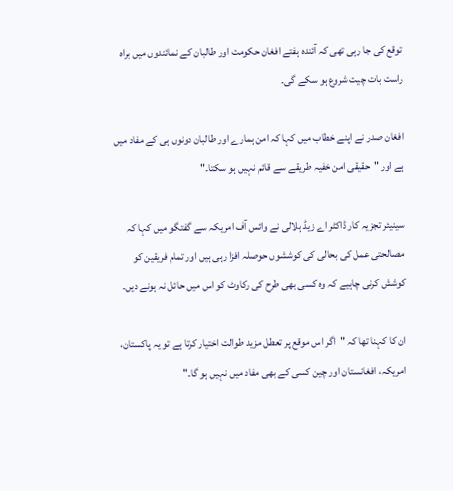توقع کی جا رہی تھی کہ آئندہ ہفتے افغان حکومت اور طالبان کے نمائندوں میں براہ راست بات چیت شروع ہو سکے گی۔

افغان صدر نے اپنے خطاب میں کہا کہ امن ہمارے اور طالبان دونوں ہی کے مفاد میں ہے اور "حقیقی امن خفیہ طریقے سے قائم نہیں ہو سکتا۔"

سینیئر تجزیہ کار ڈاکٹر اے زیڈ ہلالی نے وائس آف امریکہ سے گفتگو میں کہا کہ مصالحتی عمل کی بحالی کی کوششوں حوصلہ افزا رہی ہیں اور تمام فریقین کو کوشش کرنی چاہیے کہ وہ کسی بھی طرح کی رکاوٹ کو اس میں حائل نہ ہونے دیں۔

ان کا کہنا تھا کہ "اگر اس موقع پر تعطل مزید طوالت اختیار کرتا ہے تو یہ پاکستان، امریکہ، افغانستان اور چین کسی کے بھی مفاد میں نہیں ہو گا۔"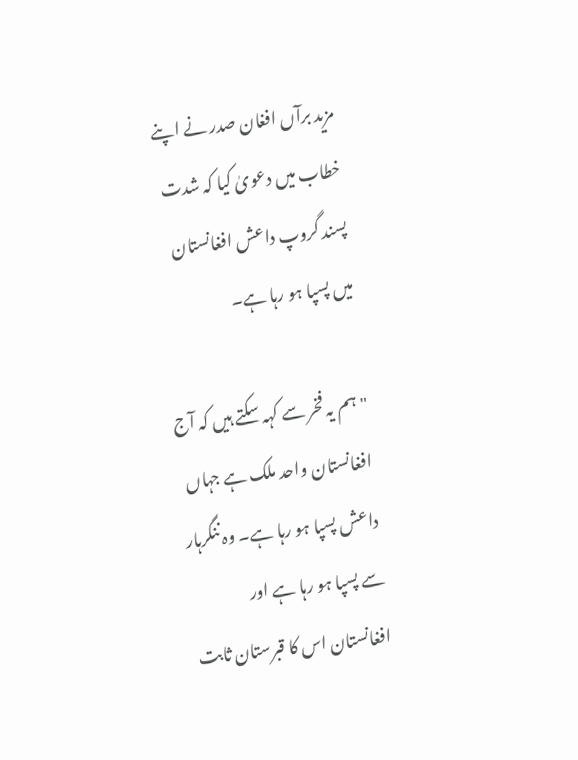مزید برآں افغان صدر نے اپنے خطاب میں دعویٰ کیا کہ شدت پسند گروپ داعش افغانستان میں پسپا ہو رہا ہے۔

"ہم یہ فخر سے کہہ سکتے ہیں کہ آج افغانستان واحد ملک ہے جہاں داعش پسپا ہو رہا ہے۔ وہ ننگرہار سے پسپا ہو رہا ہے اور افغانستان اس کا قبرستان ثابت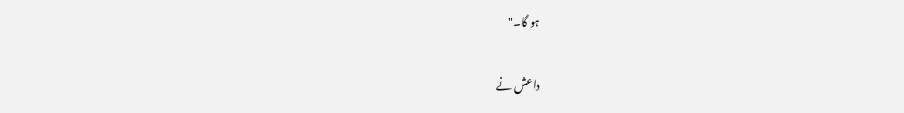ہو گا۔"

داعش نے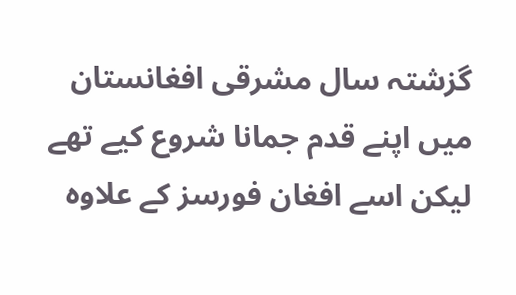گزشتہ سال مشرقی افغانستان میں اپنے قدم جمانا شروع کیے تھے لیکن اسے افغان فورسز کے علاوہ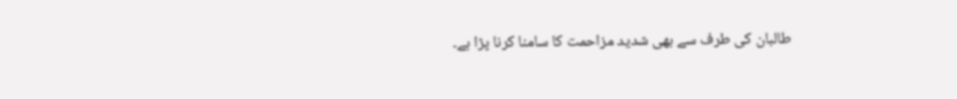طالبان کی طرف سے بھی شدید مزاحمت کا سامنا کرنا پڑا ہے۔